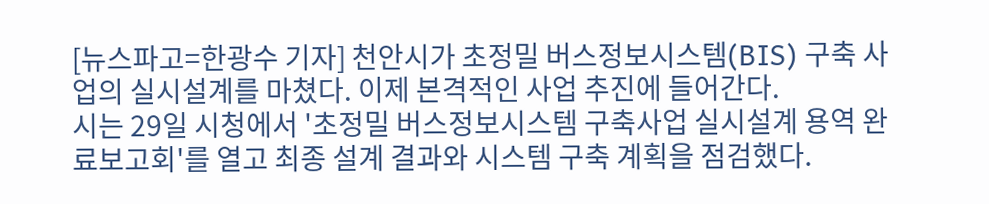[뉴스파고=한광수 기자] 천안시가 초정밀 버스정보시스템(BIS) 구축 사업의 실시설계를 마쳤다. 이제 본격적인 사업 추진에 들어간다.
시는 29일 시청에서 '초정밀 버스정보시스템 구축사업 실시설계 용역 완료보고회'를 열고 최종 설계 결과와 시스템 구축 계획을 점검했다.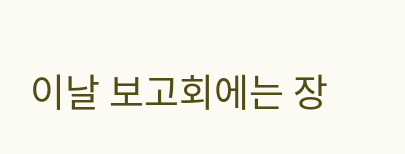이날 보고회에는 장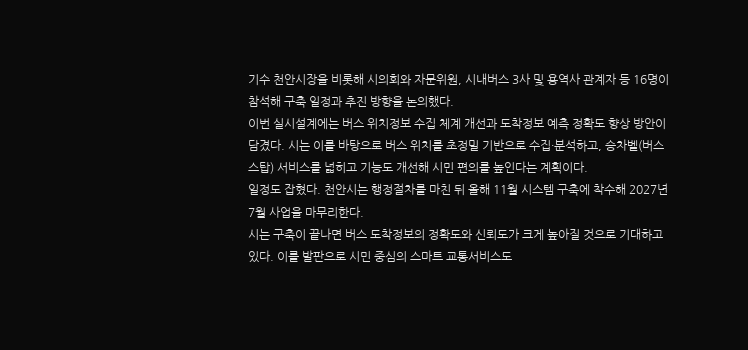기수 천안시장을 비롯해 시의회와 자문위원, 시내버스 3사 및 용역사 관계자 등 16명이 참석해 구축 일정과 추진 방향을 논의했다.
이번 실시설계에는 버스 위치정보 수집 체계 개선과 도착정보 예측 정확도 향상 방안이 담겼다. 시는 이를 바탕으로 버스 위치를 초정밀 기반으로 수집·분석하고, 승차벨(버스스탑) 서비스를 넓히고 기능도 개선해 시민 편의를 높인다는 계획이다.
일정도 잡혔다. 천안시는 행정절차를 마친 뒤 올해 11월 시스템 구축에 착수해 2027년 7월 사업을 마무리한다.
시는 구축이 끝나면 버스 도착정보의 정확도와 신뢰도가 크게 높아질 것으로 기대하고 있다. 이를 발판으로 시민 중심의 스마트 교통서비스도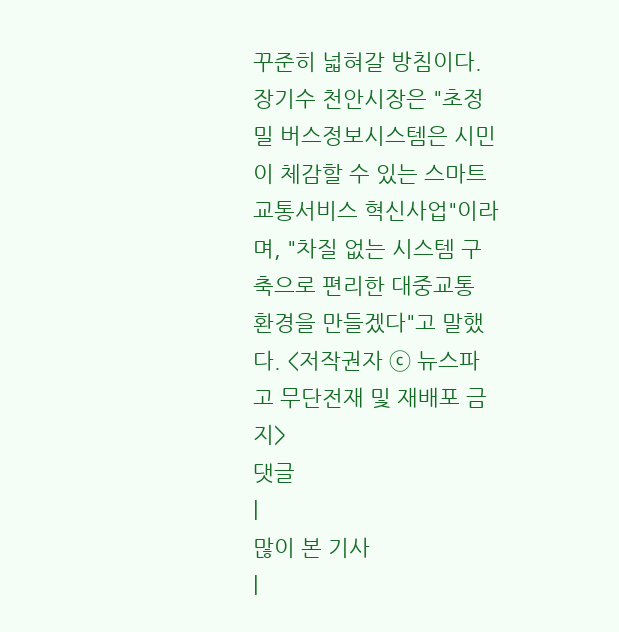꾸준히 넓혀갈 방침이다.
장기수 천안시장은 "초정밀 버스정보시스템은 시민이 체감할 수 있는 스마트 교통서비스 혁신사업"이라며, "차질 없는 시스템 구축으로 편리한 대중교통 환경을 만들겠다"고 말했다. <저작권자 ⓒ 뉴스파고 무단전재 및 재배포 금지>
댓글
|
많이 본 기사
|